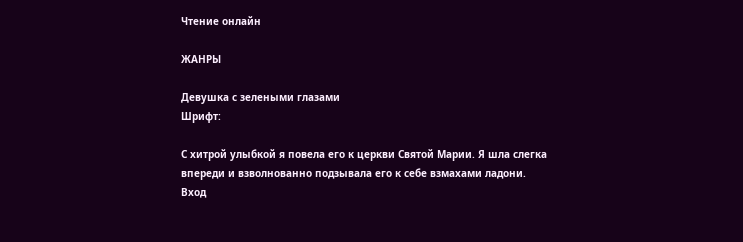Чтение онлайн

ЖАНРЫ

Девушка с зелеными глазами
Шрифт:

С хитрой улыбкой я повела его к церкви Святой Марии. Я шла слегка впереди и взволнованно подзывала его к себе взмахами ладони. Вход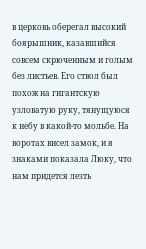в церковь оберегал высокий боярышник, казавшийся совсем скрюченным и голым без листьев. Его ствол был похож на гигантскую узловатую руку, тянущуюся к небу в какой-то мольбе. На воротах висел замок, и я знаками показала Люку, что нам придется лезть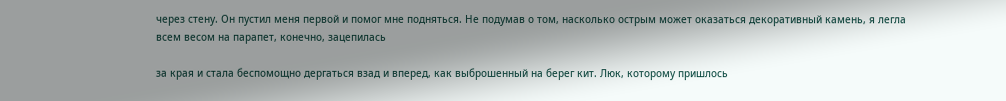через стену. Он пустил меня первой и помог мне подняться. Не подумав о том, насколько острым может оказаться декоративный камень, я легла всем весом на парапет, конечно, зацепилась

за края и стала беспомощно дергаться взад и вперед, как выброшенный на берег кит. Люк, которому пришлось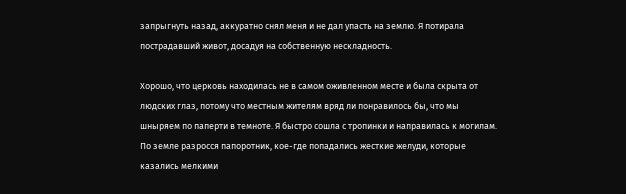запрыгнуть назад, аккуратно снял меня и не дал упасть на землю. Я потирала пострадавший живот, досадуя на собственную нескладность.

Хорошо, что церковь находилась не в самом оживленном месте и была скрыта от людских глаз, потому что местным жителям вряд ли понравилось бы, что мы шныряем по паперти в темноте. Я быстро сошла с тропинки и направилась к могилам. По земле разросся папоротник, кое-где попадались жесткие желуди, которые казались мелкими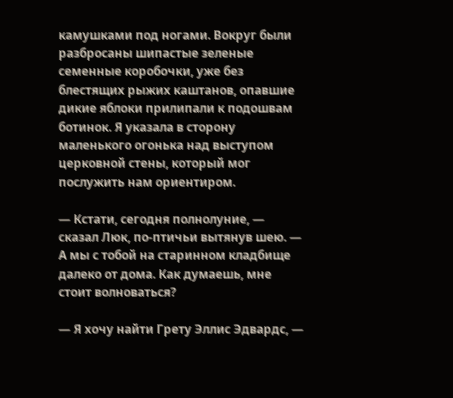камушками под ногами. Вокруг были разбросаны шипастые зеленые семенные коробочки, уже без блестящих рыжих каштанов, опавшие дикие яблоки прилипали к подошвам ботинок. Я указала в сторону маленького огонька над выступом церковной стены, который мог послужить нам ориентиром.

— Кстати, сегодня полнолуние, — сказал Люк, по-птичьи вытянув шею. — А мы с тобой на старинном кладбище далеко от дома. Как думаешь, мне стоит волноваться?

— Я хочу найти Грету Эллис Эдвардс, —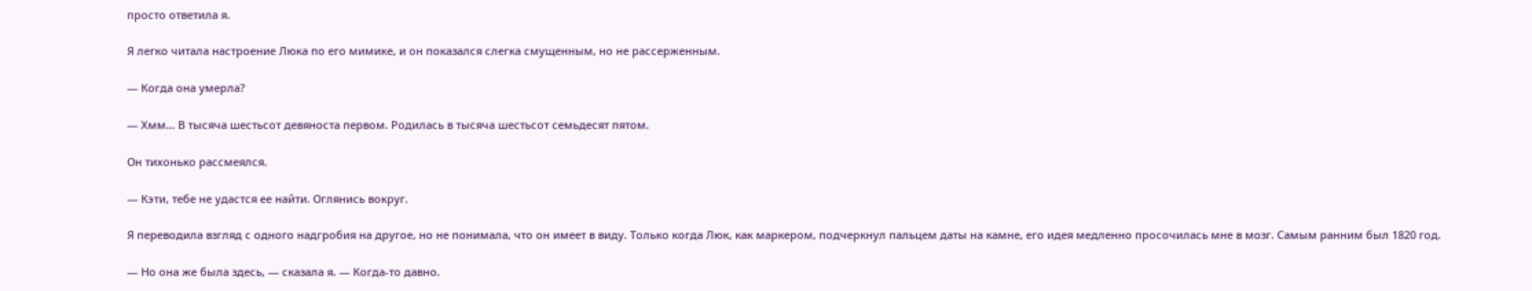просто ответила я.

Я легко читала настроение Люка по его мимике, и он показался слегка смущенным, но не рассерженным.

— Когда она умерла?

— Хмм… В тысяча шестьсот девяноста первом. Родилась в тысяча шестьсот семьдесят пятом.

Он тихонько рассмеялся.

— Кэти, тебе не удастся ее найти. Оглянись вокруг.

Я переводила взгляд с одного надгробия на другое, но не понимала, что он имеет в виду. Только когда Люк, как маркером, подчеркнул пальцем даты на камне, его идея медленно просочилась мне в мозг. Самым ранним был 1820 год.

— Но она же была здесь, — сказала я. — Когда-то давно.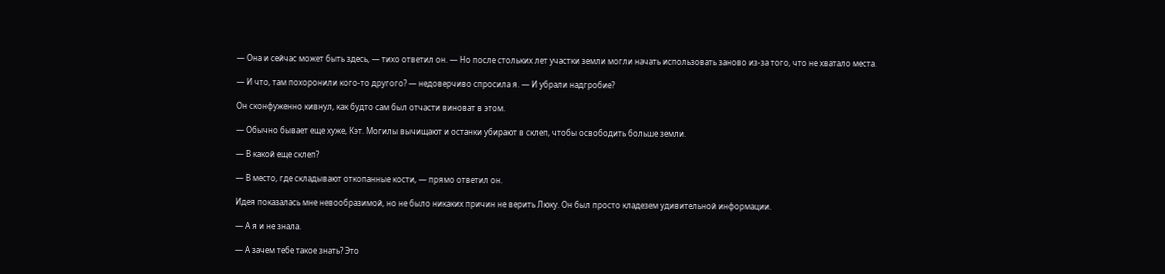— Она и сейчас может быть здесь, — тихо ответил он. — Но после стольких лет участки земли могли начать использовать заново из-за того, что не хватало места.

— И что, там похоронили кого-то другого? — недоверчиво спросила я. — И убрали надгробие?

Он сконфуженно кивнул, как будто сам был отчасти виноват в этом.

— Обычно бывает еще хуже, Кэт. Могилы вычищают и останки убирают в склеп, чтобы освободить больше земли.

— В какой еще склеп?

— В место, где складывают откопанные кости, — прямо ответил он.

Идея показалась мне невообразимой, но не было никаких причин не верить Люку. Он был просто кладезем удивительной информации.

— А я и не знала.

— А зачем тебе такое знать? Это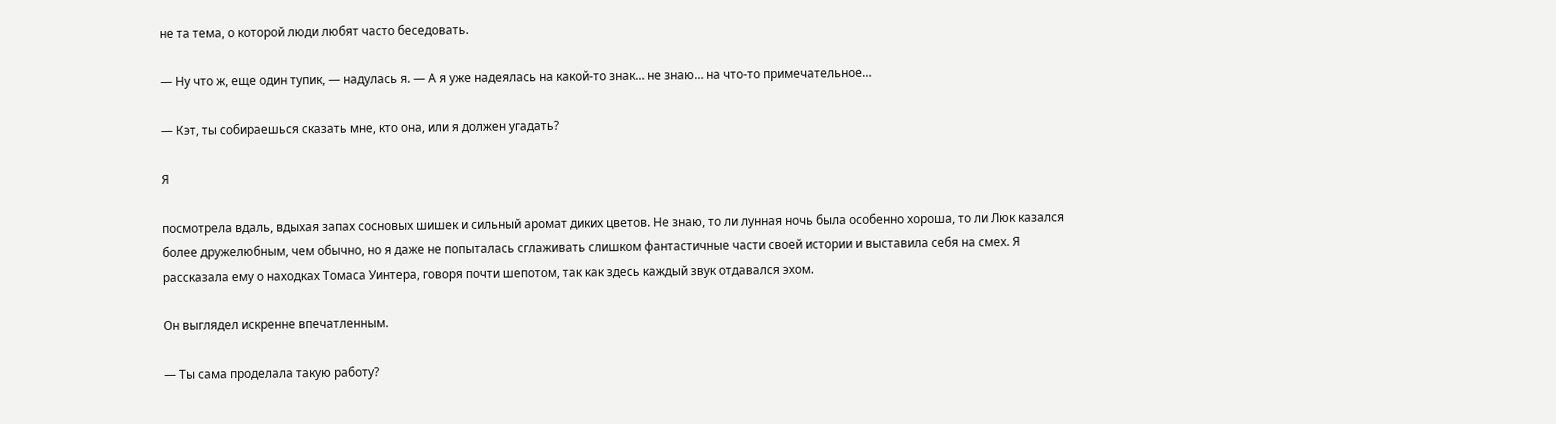не та тема, о которой люди любят часто беседовать.

— Ну что ж, еще один тупик, — надулась я. — А я уже надеялась на какой-то знак… не знаю… на что-то примечательное…

— Кэт, ты собираешься сказать мне, кто она, или я должен угадать?

Я

посмотрела вдаль, вдыхая запах сосновых шишек и сильный аромат диких цветов. Не знаю, то ли лунная ночь была особенно хороша, то ли Люк казался более дружелюбным, чем обычно, но я даже не попыталась сглаживать слишком фантастичные части своей истории и выставила себя на смех. Я рассказала ему о находках Томаса Уинтера, говоря почти шепотом, так как здесь каждый звук отдавался эхом.

Он выглядел искренне впечатленным.

— Ты сама проделала такую работу?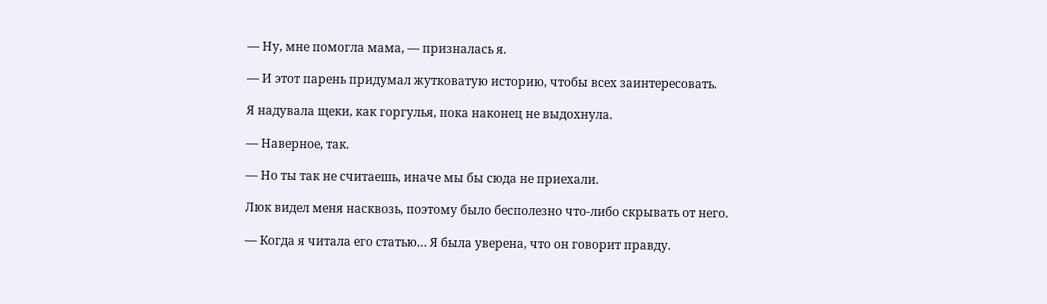— Ну, мне помогла мама, — призналась я.

— И этот парень придумал жутковатую историю, чтобы всех заинтересовать.

Я надувала щеки, как горгулья, пока наконец не выдохнула.

— Наверное, так.

— Но ты так не считаешь, иначе мы бы сюда не приехали.

Люк видел меня насквозь, поэтому было бесполезно что-либо скрывать от него.

— Когда я читала его статью… Я была уверена, что он говорит правду.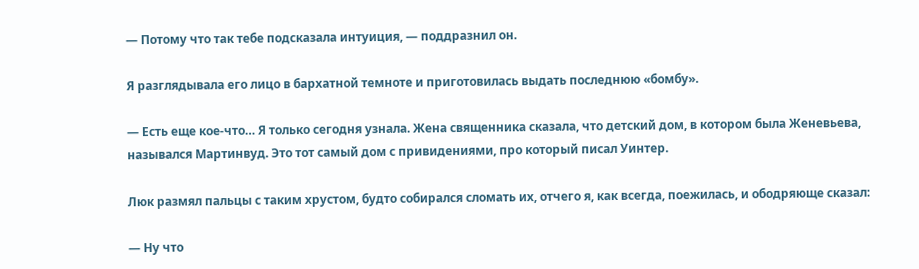— Потому что так тебе подсказала интуиция, — поддразнил он.

Я разглядывала его лицо в бархатной темноте и приготовилась выдать последнюю «бомбу».

— Есть еще кое-что… Я только сегодня узнала. Жена священника сказала, что детский дом, в котором была Женевьева, назывался Мартинвуд. Это тот самый дом с привидениями, про который писал Уинтер.

Люк размял пальцы с таким хрустом, будто собирался сломать их, отчего я, как всегда, поежилась, и ободряюще сказал:

— Ну что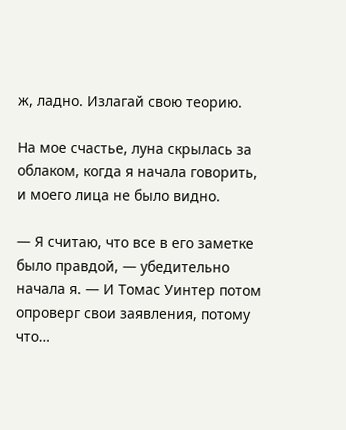ж, ладно. Излагай свою теорию.

На мое счастье, луна скрылась за облаком, когда я начала говорить, и моего лица не было видно.

— Я считаю, что все в его заметке было правдой, — убедительно начала я. — И Томас Уинтер потом опроверг свои заявления, потому что…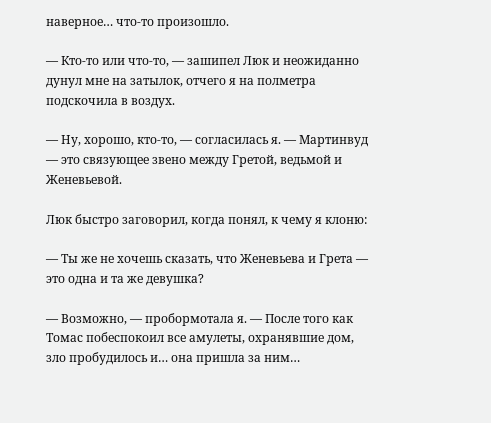наверное… что-то произошло.

— Кто-то или что-то, — зашипел Люк и неожиданно дунул мне на затылок, отчего я на полметра подскочила в воздух.

— Ну, хорошо, кто-то, — согласилась я. — Мартинвуд — это связующее звено между Гретой, ведьмой и Женевьевой.

Люк быстро заговорил, когда понял, к чему я клоню:

— Ты же не хочешь сказать, что Женевьева и Грета — это одна и та же девушка?

— Возможно, — пробормотала я. — После того как Томас побеспокоил все амулеты, охранявшие дом, зло пробудилось и… она пришла за ним…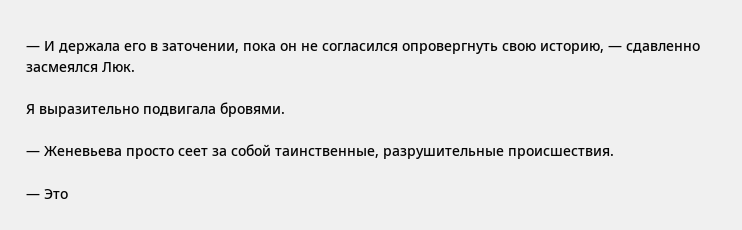— И держала его в заточении, пока он не согласился опровергнуть свою историю, — сдавленно засмеялся Люк.

Я выразительно подвигала бровями.

— Женевьева просто сеет за собой таинственные, разрушительные происшествия.

— Это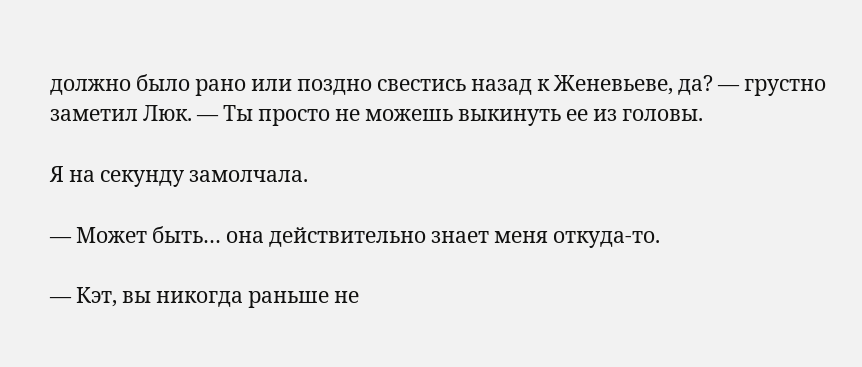должно было рано или поздно свестись назад к Женевьеве, да? — грустно заметил Люк. — Ты просто не можешь выкинуть ее из головы.

Я на секунду замолчала.

— Может быть… она действительно знает меня откуда-то.

— Кэт, вы никогда раньше не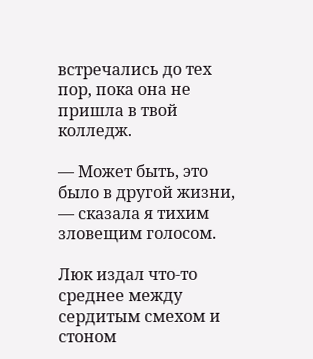встречались до тех пор, пока она не пришла в твой колледж.

— Может быть, это было в другой жизни, — сказала я тихим зловещим голосом.

Люк издал что-то среднее между сердитым смехом и стоном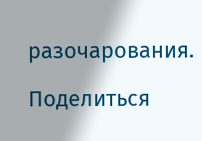разочарования.

Поделиться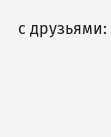с друзьями: